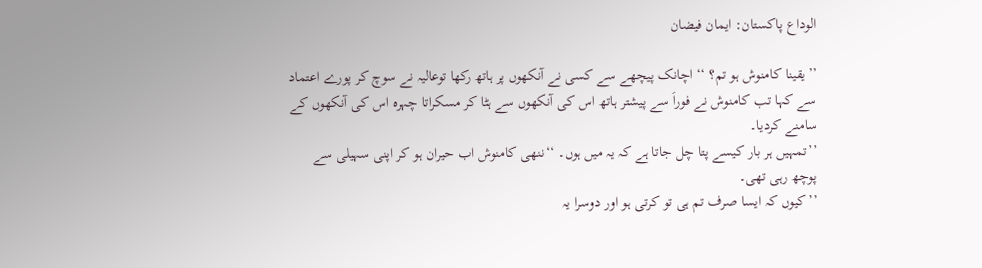الوداع پاکستان: ایمان فیضان

’’یقینا کامنوش ہو تم؟ ‘‘ اچانک پیچھے سے کسی نے آنکھوں پر ہاتھ رکھا توعالیہ نے سوچ کر پورے اعتماد سے کہا تب کامنوش نے فوراَ سے پیشتر ہاتھ اس کی آنکھوں سے ہٹا کر مسکراتا چہرہ اس کی آنکھوں کے سامنے کردیا۔
’’تمہیں ہر بار کیسے پتا چل جاتا ہے کہ یہ میں ہوں۔ ‘‘ننھی کامنوش اب حیران ہو کر اپنی سہیلی سے پوچھ رہی تھی۔
’’کیوں کہ ایسا صرف تم ہی تو کرتی ہو اور دوسرا یہ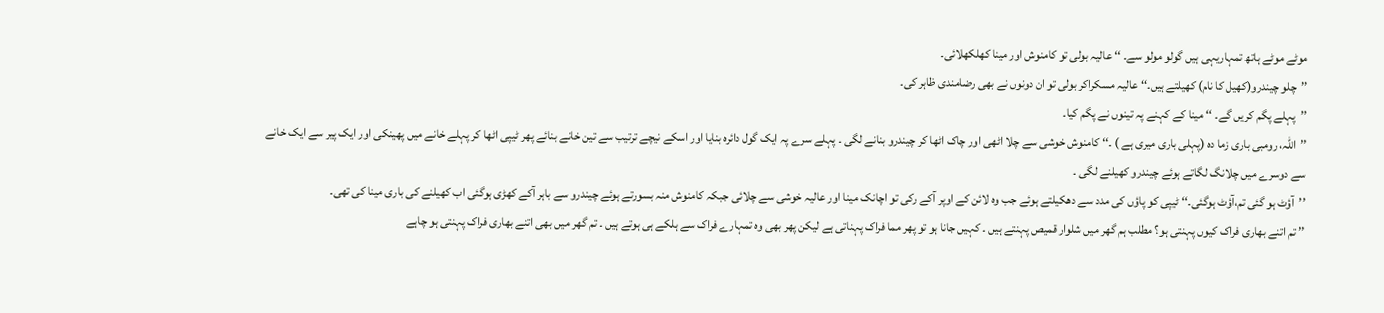موٹے موٹے ہاتھ تمہاریہی ہیں گولو مولو سے۔ ‘‘ عالیہ بولی تو کامنوش اور مینا کھلکھلائی۔
’’چلو چیندرو(کھیل کا نام) کھیلتے ہیں۔‘‘ عالیہ مسکراکر بولی تو ان دونوں نے بھی رضامندی ظاہر کی۔
’’پہلے پگم کریں گے۔ ‘‘ مینا کے کہنے پہ تینوں نے پگم کیا۔
’’اللہ، رومبی باری زما دہ (پہلی باری میری ہے ) ۔‘‘ کامنوش خوشی سے چلا اٹھی اور چاک اٹھا کر چیندرو بنانے لگی ۔ پہلے سرے پہ ایک گول دائرہ بنایا اور اسکے نیچے ترتیب سے تین خانے بنائے پھر ٹیپی اٹھا کر پہلے خانے میں پھینکی اور ایک پیر سے ایک خانے سے دوسرے میں چلانگ لگاتے ہوئے چیندرو کھیلنے لگی ۔
’’آؤٹ ہو گئی تم،آؤٹ ہوگئی۔‘‘ ٹیپی کو پاؤں کی مدد سے دھکیلتے ہوئے جب وہ لائن کے اوپر آکے رکی تو اچانک مینا اور عالیہ خوشی سے چلائی جبکہ کامنوش منہ بسورتے ہوئے چیندرو سے باہر آکے کھڑی ہوگئی اب کھیلنے کی باری مینا کی تھی۔
’’ تم اتنے بھاری فراک کیوں پہنتی ہو؟ مطلب ہم گھر میں شلوار قمیص پہنتے ہیں ۔ کہیں جانا ہو تو پھر مما فراک پہناتی ہے لیکن پھر بھی وہ تمہارے فراک سے ہلکے ہی ہوتے ہیں ۔ تم گھر میں بھی اتنے بھاری فراک پہنتی ہو چاہے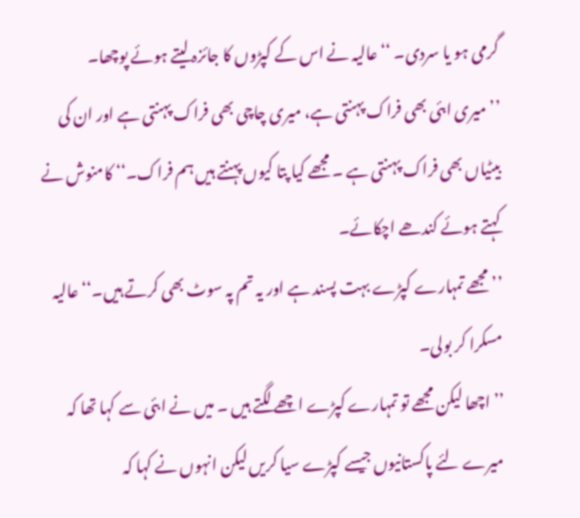گرمی ہو یا سردی۔ ‘‘عالیہ نے اس کے کپڑوں کا جائزہ لیتے ہوئے پوچھا۔
’’میری ابئی بھی فراک پہنتی ہے، میری چاچی بھی فراک پہنتی ہے اور ان کی بیٹیاں بھی فراک پہنتی ہے ۔ مجھے کیا پتا کیوں پہنتے ہیں ہم فراک۔‘‘ کامنوش نے کہتے ہوئے کندھے اچکائے۔
’’ مجھے تمہارے کپڑے بہت پسند ہے اور یہ تم پہ سوٹ بھی کرتے ہیں۔‘‘ عالیہ مسکرا کر بولی۔
’’اچھا لیکن مجھے تو تمہارے کپڑے اچھے لگتے ہیں ۔ میں نے ابئی سے کہا تھا کہ میرے لئے پاکستانیوں جیسے کپڑے سیا کریں لیکن انہوں نے کہا کہ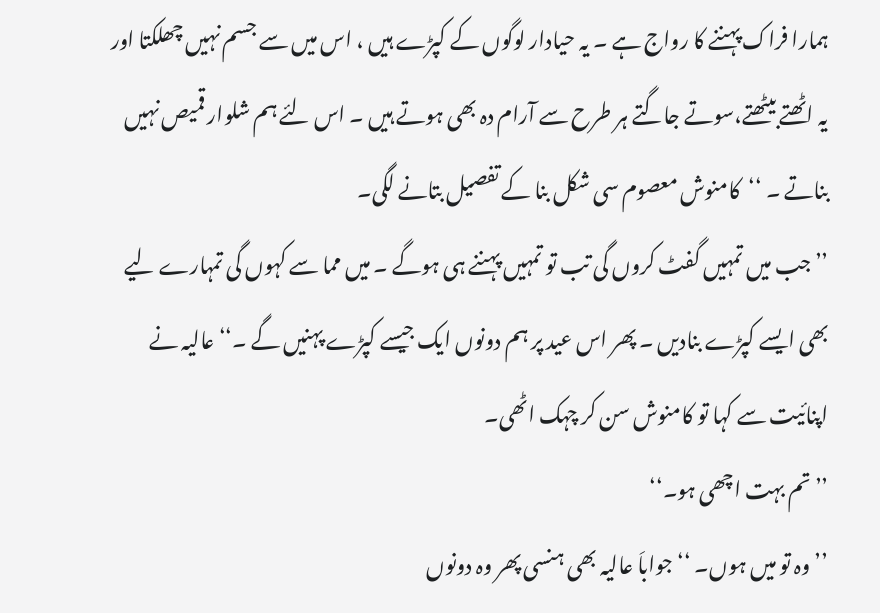ہمارا فراک پہننے کا رواج ہے ۔ یہ حیادار لوگوں کے کپڑے ہیں ، اس میں سے جسم نہیں چھلکتا اور یہ اٹھتے بیٹھتے،سوتے جاگتے ہر طرح سے آرام دہ بھی ہوتے ہیں ۔ اس لئے ہم شلوار قمیص نہیں بناتے ۔ ‘‘کامنوش معصوم سی شکل بنا کے تفصیل بتانے لگی۔
’’جب میں تمہیں گفٹ کروں گی تب تو تمہیں پہننے ہی ہوگے ۔ میں مما سے کہوں گی تمہارے لیے بھی ایسے کپڑے بنادیں ۔ پھر اس عید پر ہم دونوں ایک جیسے کپڑے پہنیں گے ۔‘‘ عالیہ نے اپنائیت سے کہا تو کامنوش سن کر چہک اٹھی۔
’’تم بہت اچھی ہو۔‘‘
’’وہ تو میں ہوں۔ ‘‘جواباَ عالیہ بھی ہنسی پھر وہ دونوں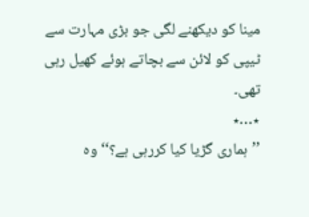مینا کو دیکھنے لگی جو بڑی مہارت سے ٹیپی کو لائن سے بچاتے ہوئے کھیل رہی تھی۔
٭…٭
’’ہماری گڑیا کیا کررہی ہے؟‘‘ وہ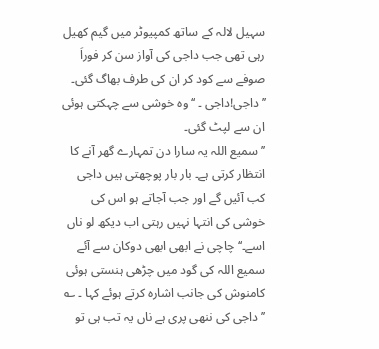سہیل لالہ کے ساتھ کمپیوٹر میں گیم کھیل رہی تھی جب داجی کی آواز سن کر فوراَ صوفے سے کود کر ان کی طرف بھاگ گئی۔
’’داجی!داجی ۔ ‘‘وہ خوشی سے چہکتی ہوئی ان سے لپٹ گئی۔
’’سمیع اللہ یہ سارا دن تمہارے گھر آنے کا انتظار کرتی ہے۔ بار بار پوچھتی ہیں داجی کب آئیں گے اور جب آجاتے ہو اس کی خوشی کی انتہا نہیں رہتی اب دیکھ لو ناں اسے۔‘‘ چاچی نے ابھی ابھی دوکان سے آئے سمیع اللہ کی گود میں چڑھی ہنستی ہوئی کامنوش کی جانب اشارہ کرتے ہوئے کہا ۔ ؎
’’داجی کی ننھی پری ہے ناں یہ تب ہی تو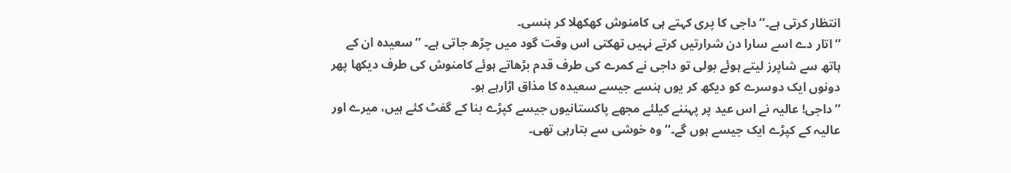انتظار کرتی ہے۔‘‘ داجی کا پری کہتے ہی کامنوش کھکھلا کر ہنسی۔
’’اتار دے اسے سارا دن شرارتیں کرتے نہیں تھکتی اس وقت گود میں چڑھ جاتی ہے۔ ‘‘ سعیدہ ان کے ہاتھ سے شاپرز لیتے ہوئے بولی تو داجی نے کمرے کی طرف قدم بڑھاتے ہوئے کامنوش کی طرف دیکھا پھر دونوں ایک دوسرے کو دیکھ کر یوں ہنسے جیسے سعیدہ کا مذاق اڑارہے ہو۔
’’داجی! عالیہ نے اس عید پر پہننے کیلئے مجھے پاکستانیوں جیسے کپڑے بنا کے گفٹ کئے ہیں، میرے اور عالیہ کے کپڑے ایک جیسے ہوں گے۔‘‘ وہ خوشی سے بتارہی تھی۔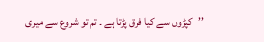’’کپڑوں سے کیا فرق پڑتا ہے ۔ تم تو شروع سے میری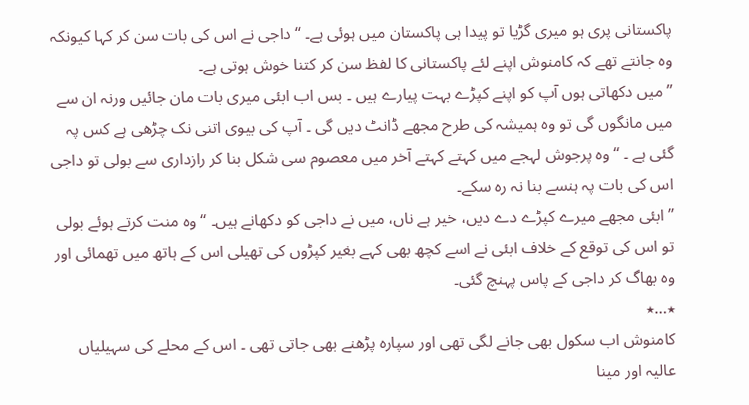پاکستانی پری ہو میری گڑیا تو پیدا ہی پاکستان میں ہوئی ہے۔ ‘‘ داجی نے اس کی بات سن کر کہا کیونکہ وہ جانتے تھے کہ کامنوش اپنے لئے پاکستانی کا لفظ سن کر کتنا خوش ہوتی ہے۔
’’میں دکھاتی ہوں آپ کو اپنے کپڑے بہت پیارے ہیں ۔ بس اب ابئی میری بات مان جائیں ورنہ ان سے میں مانگوں گی تو وہ ہمیشہ کی طرح مجھے ڈانٹ دیں گی ۔ آپ کی بیوی اتنی نک چڑھی ہے کس پہ گئی ہے ۔ ‘‘وہ پرجوش لہجے میں کہتے کہتے آخر میں معصوم سی شکل بنا کر رازداری سے بولی تو داجی اس کی بات پہ ہنسے بنا نہ رہ سکے۔
’’ابئی مجھے میرے کپڑے دے دیں، خیر ہے ناں، میں نے داجی کو دکھانے ہیں۔ ‘‘وہ منت کرتے ہوئے بولی تو اس کی توقع کے خلاف ابئی نے اسے کچھ بھی کہے بغیر کپڑوں کی تھیلی اس کے ہاتھ میں تھمائی اور وہ بھاگ کر داجی کے پاس پہنچ گئی۔
٭…٭
کامنوش اب سکول بھی جانے لگی تھی اور سپارہ پڑھنے بھی جاتی تھی ۔ اس کے محلے کی سہیلیاں عالیہ اور مینا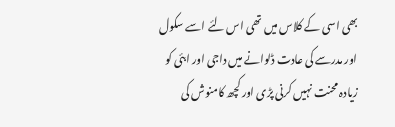بھی اسی کے کلاس میں تھی اس لئے اسے سکول اور مدرسے کی عادت ڈلوانے میں داجی اور ابئی کو زیادہ محنت نہیں کرنی پڑی اور کچھ کامنوش کی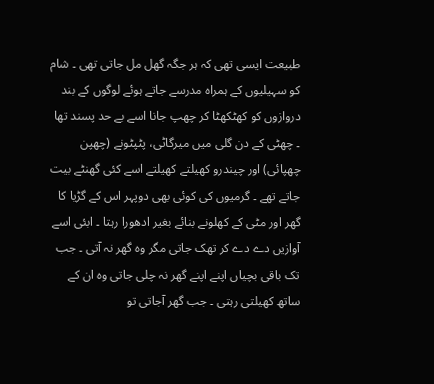طبیعت ایسی تھی کہ ہر جگہ گھل مل جاتی تھی ۔ شام کو سہیلیوں کے ہمراہ مدرسے جاتے ہوئے لوگوں کے بند دروازوں کو کھٹکھٹا کر چھپ جانا اسے بے حد پسند تھا ۔ چھٹی کے دن گلی میں میرگاٹی، پٹپٹونے (چھپن چھپائی) اور چیندرو کھیلتے کھیلتے اسے کئی گھنٹے بیت جاتے تھے ۔ گرمیوں کی کوئی بھی دوپہر اس کے گڑیا کا گھر اور مٹی کے کھلونے بنائے بغیر ادھورا رہتا ۔ ابئی اسے آوازیں دے دے کر تھک جاتی مگر وہ گھر نہ آتی ۔ جب تک باقی بچیاں اپنے اپنے گھر نہ چلی جاتی وہ ان کے ساتھ کھیلتی رہتی ۔ جب گھر آجاتی تو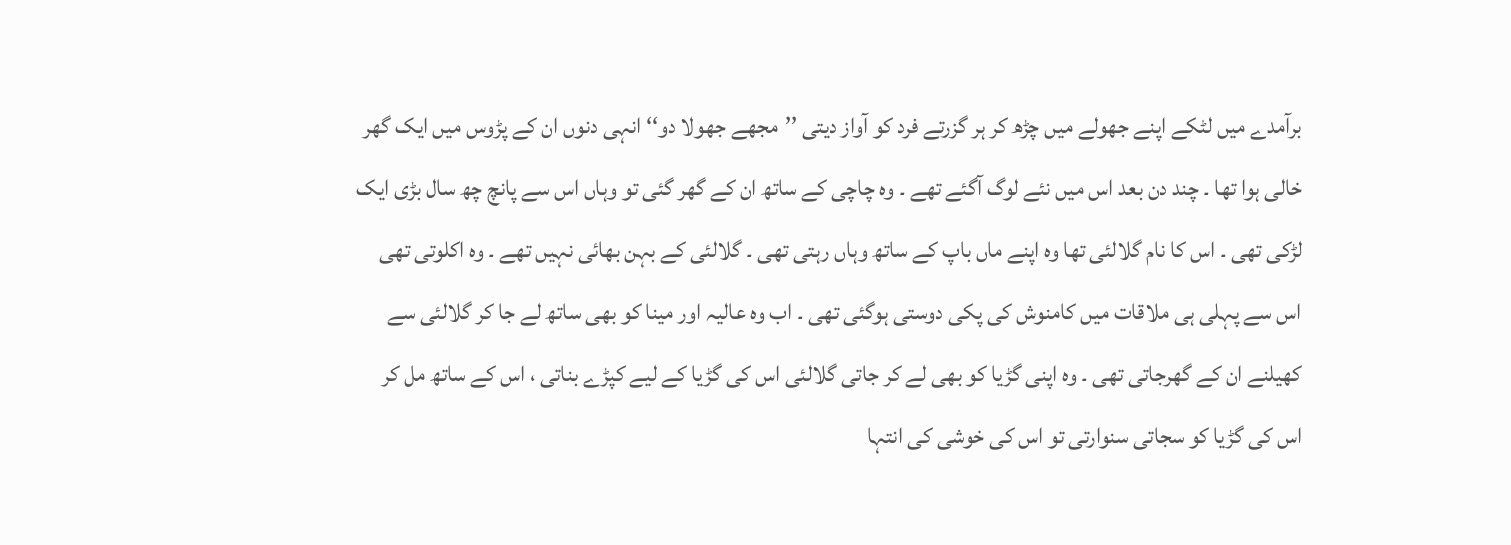برآمدے میں لٹکے اپنے جھولے میں چڑھ کر ہر گزرتے فرد کو آواز دیتی ’’مجھے جھولا دو‘‘ انہی دنوں ان کے پڑوس میں ایک گھر خالی ہوا تھا ۔ چند دن بعد اس میں نئے لوگ آگئے تھے ۔ وہ چاچی کے ساتھ ان کے گھر گئی تو وہاں اس سے پانچ چھ سال بڑی ایک لڑکی تھی ۔ اس کا نام گلالئی تھا وہ اپنے ماں باپ کے ساتھ وہاں رہتی تھی ۔ گلالئی کے بہن بھائی نہیں تھے ۔ وہ اکلوتی تھی اس سے پہلی ہی ملاقات میں کامنوش کی پکی دوستی ہوگئی تھی ۔ اب وہ عالیہ اور مینا کو بھی ساتھ لے جا کر گلالئی سے کھیلنے ان کے گھرجاتی تھی ۔ وہ اپنی گڑیا کو بھی لے کر جاتی گلالئی اس کی گڑیا کے لیے کپڑے بناتی ، اس کے ساتھ مل کر اس کی گڑیا کو سجاتی سنوارتی تو اس کی خوشی کی انتہا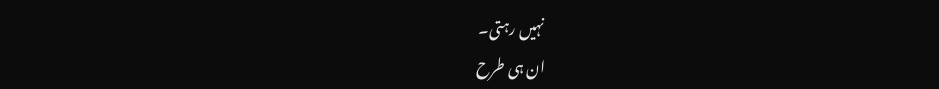نہیں رہتی۔
ان ہی طرح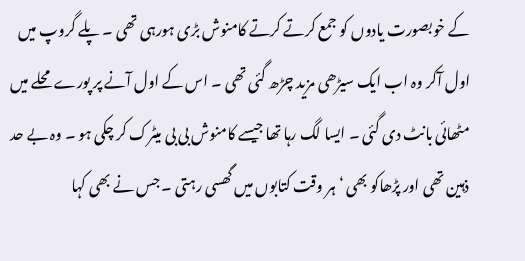کے خوبصورت یادوں کو جمع کرتے کرتے کامنوش بڑی ہورہی تھی ۔ پلے گروپ میں اول آکر وہ اب ایک سیڑھی مزید چڑھ گئی تھی ۔ اس کے اول آنے پر پورے محلے میں مٹھائی بانٹ دی گئی ۔ ایسا لگ رہا تھا جیسے کامنوش بی بی میٹرک کر چکی ہو ۔ وہ بے حد ذہین تھی اور پڑھاکو بھی ‘ہر وقت کتابوں میں گھسی رہتی ۔ جس نے بھی کہا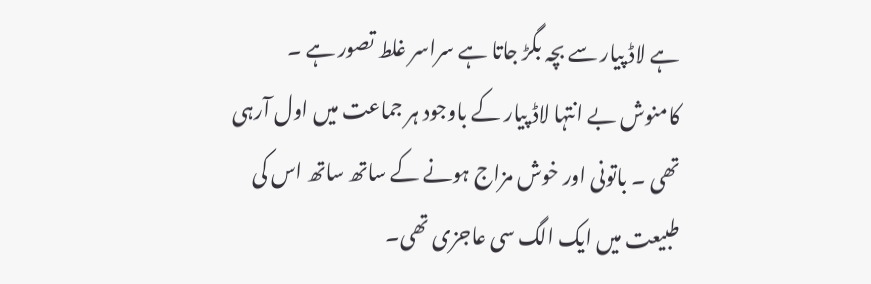ہے لاڈ پیار سے بچہ بگڑ جاتا ہے سراسر غلط تصور ہے ۔ کامنوش بے انتہا لاڈ پیار کے باوجود ہر جماعت میں اول آرہی تھی ۔ باتونی اور خوش مزاج ہونے کے ساتھ ساتھ اس کی طبیعت میں ایک الگ سی عاجزی تھی۔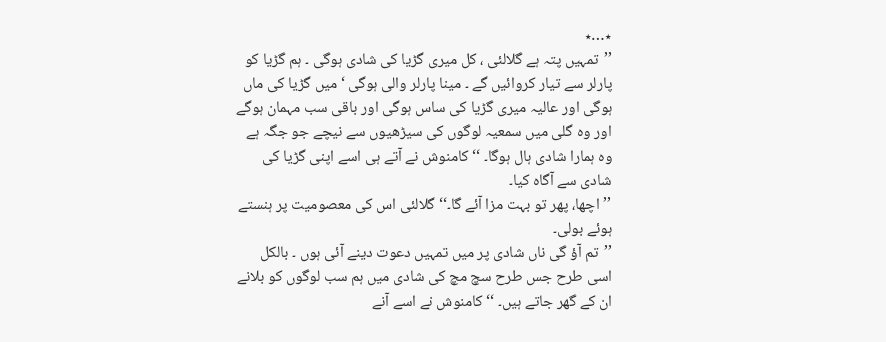٭…٭
’’تمہیں پتہ ہے گلالئی ، کل میری گڑیا کی شادی ہوگی ۔ ہم گڑیا کو پارلر سے تیار کروائیں گے ۔ مینا پارلر والی ہوگی ‘ میں گڑیا کی ماں ہوگی اور عالیہ میری گڑیا کی ساس ہوگی اور باقی سب مہمان ہوگے اور وہ گلی میں سمعیہ لوگوں کی سیڑھیوں سے نیچے جو جگہ ہے وہ ہمارا شادی ہال ہوگا۔ ‘‘ کامنوش نے آتے ہی اسے اپنی گڑیا کی شادی سے آگاہ کیا۔
’’اچھا، پھر تو بہت مزا آئے گا۔‘‘ گلالئی اس کی معصومیت پر ہنستے ہوئے بولی۔
’’تم آؤ گی ناں شادی پر میں تمہیں دعوت دینے آئی ہوں ۔ بالکل اسی طرح جس طرح سچ مچ کی شادی میں ہم سب لوگوں کو بلانے ان کے گھر جاتے ہیں۔ ‘‘ کامنوش نے اسے آنے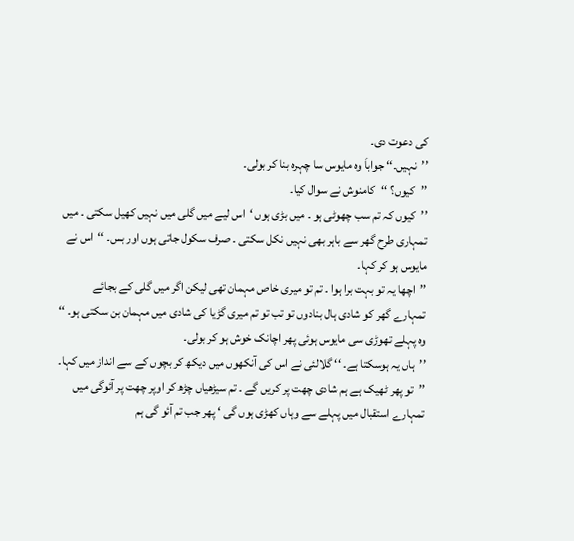کی دعوت دی۔
’’نہیں۔‘‘ جواباَ وہ مایوس سا چہرہ بنا کر بولی۔
’’کیوں؟ ‘‘کامنوش نے سوال کیا۔
’’کیوں کہ تم سب چھوٹی ہو ۔ میں بڑی ہوں ‘اس لیے میں گلی میں نہیں کھیل سکتی ۔ میں تمہاری طرح گھر سے باہر بھی نہیں نکل سکتی ۔ صرف سکول جاتی ہوں اور بس۔ ‘‘اس نے مایوس ہو کر کہا۔
’’اچھا یہ تو بہت برا ہوا ۔ تم تو میری خاص مہمان تھی لیکن اگر میں گلی کے بجائے تمہارے گھر کو شادی ہال بنادوں تو تب تو تم میری گڑیا کی شادی میں مہمان بن سکتی ہو۔ ‘‘ وہ پہلے تھوڑی سی مایوس ہوئی پھر اچانک خوش ہو کر بولی۔
’’ہاں یہ ہوسکتا ہے۔ ‘‘ گلالئی نے اس کی آنکھوں میں دیکھ کر بچوں کے سے انداز میں کہا۔
’’تو پھر ٹھیک ہے ہم شادی چھت پر کریں گے ۔ تم سیڑھیاں چڑھ کر اوپر چھت پر آئوگی میں تمہارے استقبال میں پہلے سے وہاں کھڑی ہوں گی ‘ پھر جب تم آئو گی ہم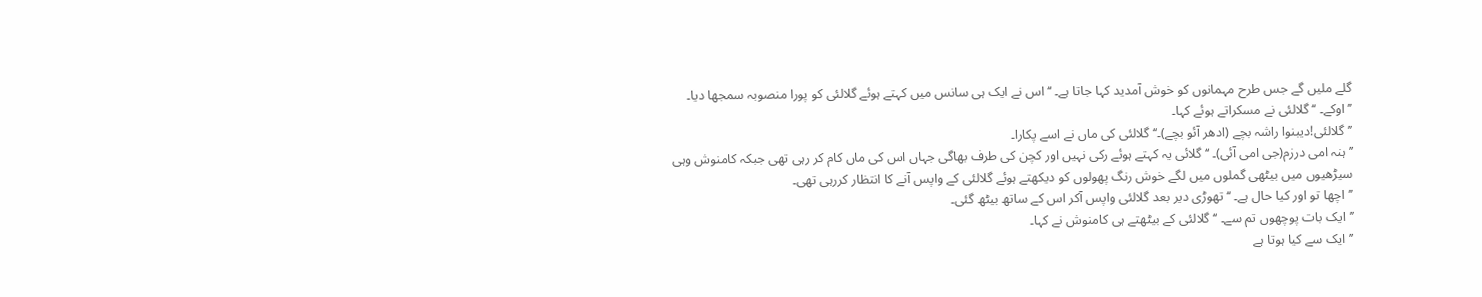گلے ملیں گے جس طرح مہمانوں کو خوش آمدید کہا جاتا ہے۔ ‘‘ اس نے ایک ہی سانس میں کہتے ہوئے گلالئی کو پورا منصوبہ سمجھا دیا۔
’’اوکے۔ ‘‘ گلالئی نے مسکراتے ہوئے کہا۔
’’گلالئی!دیبنوا راشہ بچے (ادھر آئو بچے)۔‘‘ گلالئی کی ماں نے اسے پکارا۔
’’ ہنہ امی درزم(جی امی آئی)۔ ‘‘ گلائی یہ کہتے ہوئے رکی نہیں اور کچن کی طرف بھاگی جہاں اس کی ماں کام کر رہی تھی جبکہ کامنوش وہی سیڑھیوں میں بیٹھی گملوں میں لگے خوش رنگ پھولوں کو دیکھتے ہوئے گلالئی کے واپس آنے کا انتظار کررہی تھی۔
’’اچھا تو اور کیا حال ہے۔ ‘‘ تھوڑی دیر بعد گلالئی واپس آکر اس کے ساتھ بیٹھ گئی۔
’’ایک بات پوچھوں تم سے۔ ‘‘ گلالئی کے بیٹھتے ہی کامنوش نے کہا۔
’’ایک سے کیا ہوتا ہے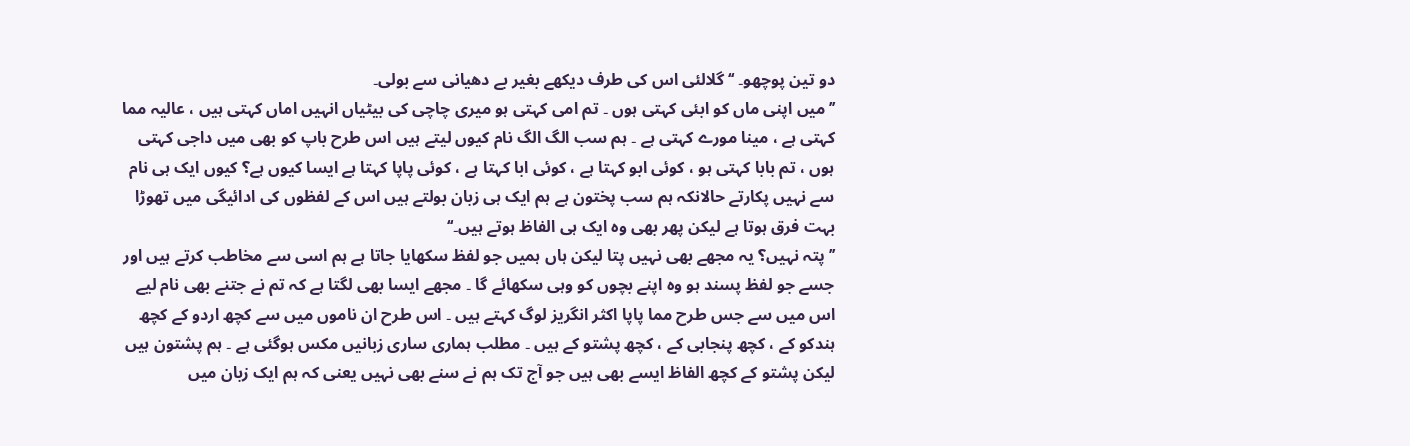دو تین پوچھو۔ ‘‘ گلالئی اس کی طرف دیکھے بغیر بے دھیانی سے بولی۔
’’میں اپنی ماں کو ابئی کہتی ہوں ۔ تم امی کہتی ہو میری چاچی کی بیٹیاں انہیں اماں کہتی ہیں ، عالیہ مما کہتی ہے ، مینا مورے کہتی ہے ۔ ہم سب الگ الگ نام کیوں لیتے ہیں اس طرح باپ کو بھی میں داجی کہتی ہوں ، تم بابا کہتی ہو ، کوئی ابو کہتا ہے ، کوئی ابا کہتا ہے ، کوئی پاپا کہتا ہے ایسا کیوں ہے؟ کیوں ایک ہی نام سے نہیں پکارتے حالانکہ ہم سب پختون ہے ہم ایک ہی زبان بولتے ہیں اس کے لفظوں کی ادائیگی میں تھوڑا بہت فرق ہوتا ہے لیکن پھر بھی وہ ایک ہی الفاظ ہوتے ہیں۔‘‘
’’پتہ نہیں؟ یہ مجھے بھی نہیں پتا لیکن ہاں ہمیں جو لفظ سکھایا جاتا ہے ہم اسی سے مخاطب کرتے ہیں اور جسے جو لفظ پسند ہو وہ اپنے بچوں کو وہی سکھائے گا ۔ مجھے ایسا بھی لگتا ہے کہ تم نے جتنے بھی نام لیے اس میں سے جس طرح مما پاپا اکثر انگریز لوگ کہتے ہیں ۔ اس طرح ان ناموں میں سے کچھ اردو کے کچھ ہندکو کے ، کچھ پنجابی کے ، کچھ پشتو کے ہیں ۔ مطلب ہماری ساری زبانیں مکس ہوگئی ہے ۔ ہم پشتون ہیں لیکن پشتو کے کچھ الفاظ ایسے بھی ہیں جو آج تک ہم نے سنے بھی نہیں یعنی کہ ہم ایک زبان میں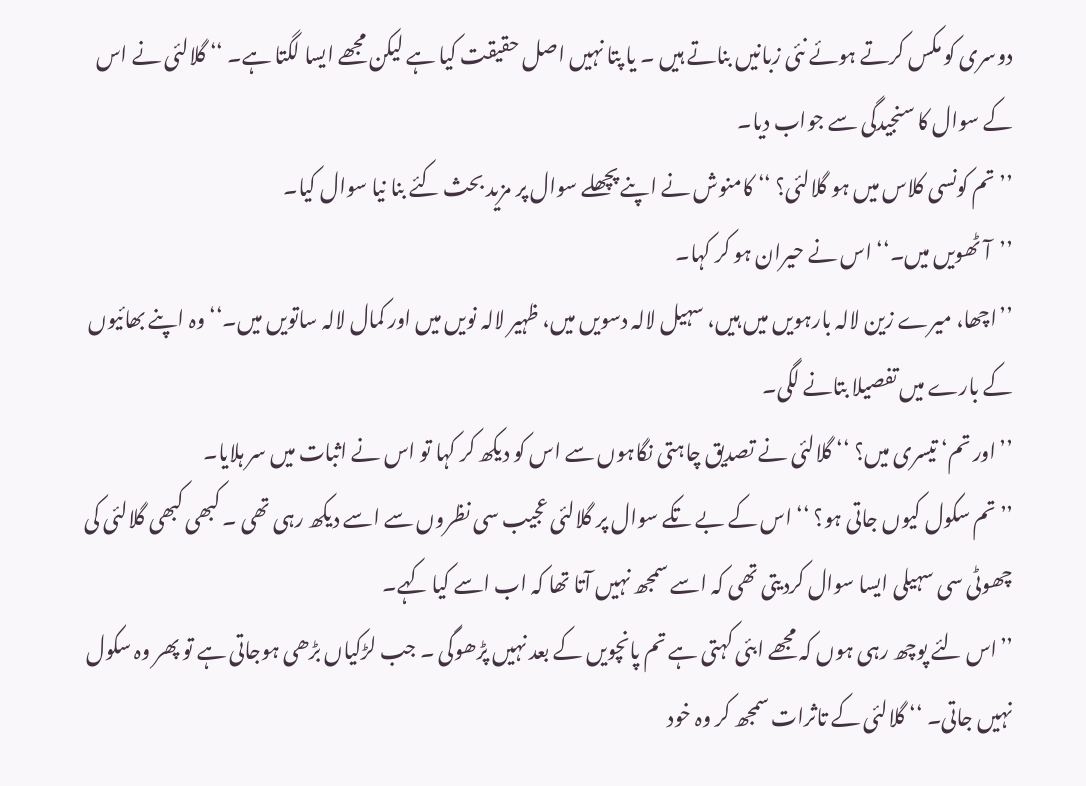دوسری کو مکس کرتے ہوئے نئی زبانیں بناتے ہیں ۔ یا پتا نہیں اصل حقیقت کیا ہے لیکن مجھے ایسا لگتا ہے۔ ‘‘ گلالئی نے اس کے سوال کا سنجیدگی سے جواب دیا۔
’’تم کونسی کلاس میں ہو گلالئی؟ ‘‘ کامنوش نے اپنے پچھلے سوال پر مزید بحث کئے بنا نیا سوال کیا۔
’’آٹھویں میں۔‘‘ اس نے حیران ہو کر کہا۔
’’اچھا، میرے زین لالہ بارہویں میں ہیں، سہیل لالہ دسویں میں، ظہیر لالہ نویں میں اور کمال لالہ ساتویں میں۔‘‘ وہ اپنے بھائیوں کے بارے میں تفصیلا بتانے لگی۔
’’اور تم‘ تیسری میں؟ ‘‘ گلالئی نے تصدیق چاہتی نگاہوں سے اس کو دیکھ کر کہا تو اس نے اثبات میں سر ہلایا۔
’’تم سکول کیوں جاتی ہو؟ ‘‘ اس کے بے تکے سوال پر گلالئی عجیب سی نظروں سے اسے دیکھ رہی تھی ۔ کبھی کبھی گلالئی کی چھوٹی سی سہیلی ایسا سوال کردیتی تھی کہ اسے سمجھ نہیں آتا تھا کہ اب اسے کیا کہے۔
’’اس لئے پوچھ رہی ہوں کہ مجھے ابئی کہتی ہے تم پانچویں کے بعد نہیں پڑھوگی ۔ جب لڑکیاں بڑھی ہوجاتی ہے تو پھر وہ سکول نہیں جاتی۔ ‘‘ گلالئی کے تاثرات سمجھ کر وہ خود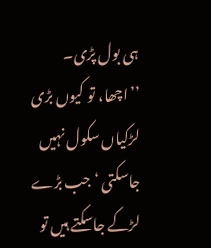ہی بول پڑی۔
’’اچھا، تو کیوں بڑی لڑکیاں سکول نہیں جاسکتی ‘ جب بڑے لڑکے جاسکتے ہیں تو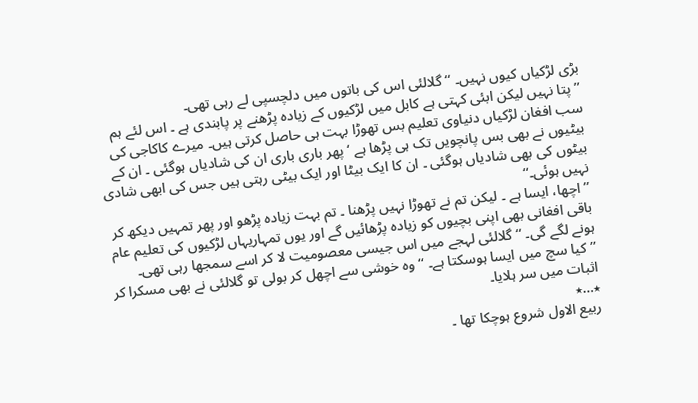بڑی لڑکیاں کیوں نہیں۔ ‘‘ گلالئی اس کی باتوں میں دلچسپی لے رہی تھی۔
’’پتا نہیں لیکن ابئی کہتی ہے کابل میں لڑکیوں کے زیادہ پڑھنے پر پابندی ہے ۔ اس لئے ہم سب افغان لڑکیاں دنیاوی تعلیم بس تھوڑا بہت ہی حاصل کرتی ہیں۔ میرے کاکاجی کی بیٹیوں نے بھی بس پانچویں تک ہی پڑھا ہے ‘ پھر باری باری ان کی شادیاں ہوگئی ۔ ان کے بیٹوں کی بھی شادیاں ہوگئی ۔ ان کا ایک بیٹا اور ایک بیٹی رہتی ہیں جس کی ابھی شادی نہیں ہوئی۔‘‘
’’اچھا، ایسا ہے ۔ لیکن تم نے تھوڑا نہیں پڑھنا ۔ تم بہت زیادہ پڑھو اور پھر تمہیں دیکھ کر باقی افغانی بھی اپنی بچیوں کو زیادہ پڑھائیں گے اور یوں تمہاریہاں لڑکیوں کی تعلیم عام ہونے لگے گی۔ ‘‘ گلالئی لہجے میں اس جیسی معصومیت لا کر اسے سمجھا رہی تھی۔
’’کیا سچ میں ایسا ہوسکتا ہے۔ ‘‘ وہ خوشی سے اچھل کر بولی تو گلالئی نے بھی مسکرا کر اثبات میں سر ہلایا۔
٭…٭
ربیع الاول شروع ہوچکا تھا ۔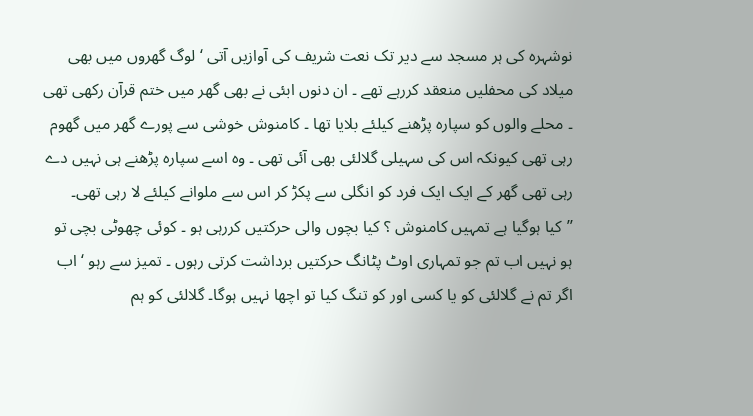نوشہرہ کی ہر مسجد سے دیر تک نعت شریف کی آوازیں آتی ‘ لوگ گھروں میں بھی میلاد کی محفلیں منعقد کررہے تھے ۔ ان دنوں ابئی نے بھی گھر میں ختم قرآن رکھی تھی ۔ محلے والوں کو سپارہ پڑھنے کیلئے بلایا تھا ۔ کامنوش خوشی سے پورے گھر میں گھوم رہی تھی کیونکہ اس کی سہیلی گلالئی بھی آئی تھی ۔ وہ اسے سپارہ پڑھنے ہی نہیں دے رہی تھی گھر کے ایک ایک فرد کو انگلی سے پکڑ کر اس سے ملوانے کیلئے لا رہی تھی۔
’’کیا ہوگیا ہے تمہیں کامنوش ؟ کیا بچوں والی حرکتیں کررہی ہو ۔ کوئی چھوٹی بچی تو ہو نہیں اب تم جو تمہاری اوٹ پٹانگ حرکتیں برداشت کرتی رہوں ۔ تمیز سے رہو ‘ اب اگر تم نے گلالئی کو یا کسی اور کو تنگ کیا تو اچھا نہیں ہوگا۔ گلالئی کو ہم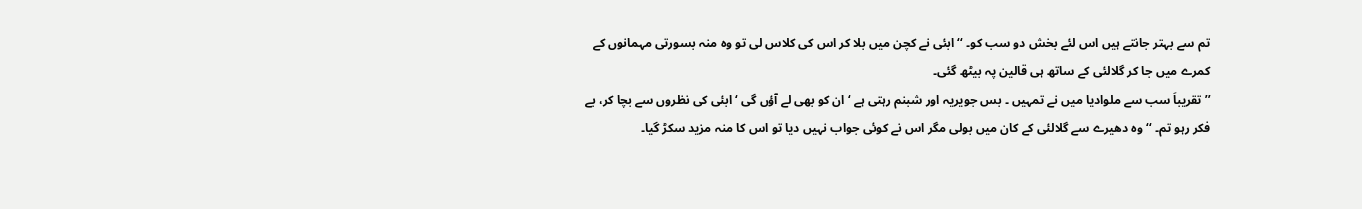تم سے بہتر جانتے ہیں اس لئے بخش دو سب کو۔ ‘‘ ابئی نے کچن میں بلا کر اس کی کلاس لی تو وہ منہ بسورتی مہمانوں کے کمرے میں جا کر گلالئی کے ساتھ ہی قالین پہ بیٹھ گئی۔
’’تقریباَ سب سے ملوادیا میں نے تمہیں ۔ بس جویریہ اور شبنم رہتی ہے ‘ ان کو بھی لے آؤں گی ‘ ابئی کی نظروں سے بچا کر، بے فکر رہو تم۔ ‘‘ وہ دھیرے سے گلالئی کے کان میں بولی مگر اس نے کوئی جواب نہیں دیا تو اس کا منہ مزید سکڑ گیا۔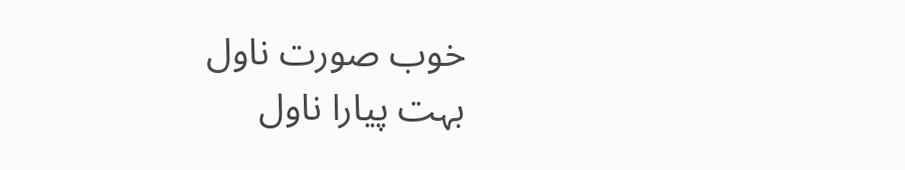خوب صورت ناول
بہت پیارا ناول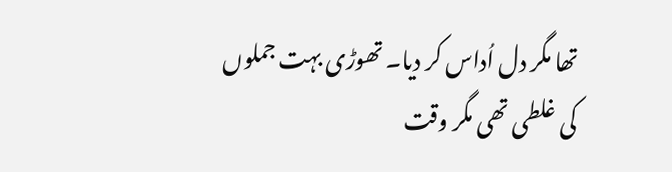تھا مگر دل اُداس کر دیا۔ تھوڑی بہت جملوں کی غلطی تھی مگر وقت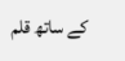کے ساتھ قلم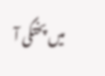میں پختگی آ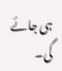ہی جائے گی۔